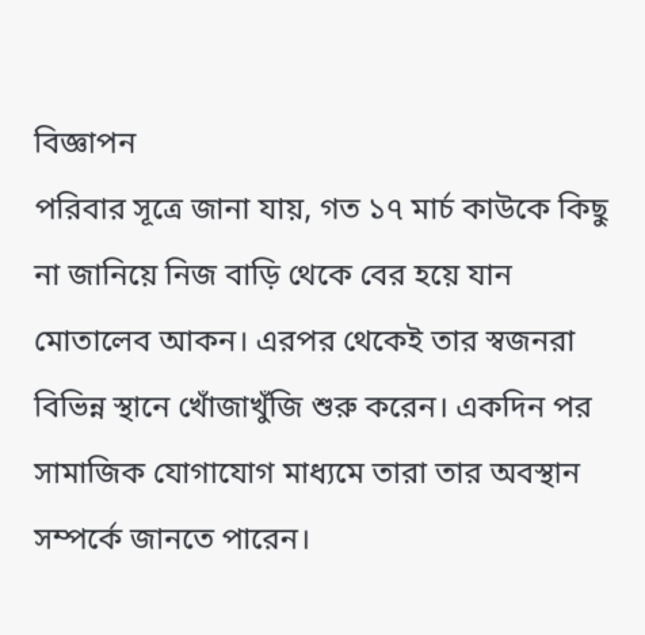বিজ্ঞাপন
পরিবার সূত্রে জানা যায়, গত ১৭ মার্চ কাউকে কিছু না জানিয়ে নিজ বাড়ি থেকে বের হয়ে যান মোতালেব আকন। এরপর থেকেই তার স্বজনরা বিভিন্ন স্থানে খোঁজাখুঁজি শুরু করেন। একদিন পর সামাজিক যোগাযোগ মাধ্যমে তারা তার অবস্থান সম্পর্কে জানতে পারেন।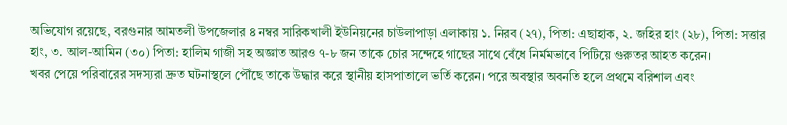অভিযোগ রয়েছে, বরগুনার আমতলী উপজেলার ৪ নম্বর সারিকখালী ইউনিয়নের চাউলাপাড়া এলাকায় ১. নিরব (২৭), পিতা: এছাহাক, ২. জহির হাং (২৮), পিতা: সত্তার হাং, ৩. আল-আমিন (৩০) পিতা: হালিম গাজী সহ অজ্ঞাত আরও ৭-৮ জন তাকে চোর সন্দেহে গাছের সাথে বেঁধে নির্মমভাবে পিটিয়ে গুরুতর আহত করেন।
খবর পেয়ে পরিবারের সদস্যরা দ্রুত ঘটনাস্থলে পৌঁছে তাকে উদ্ধার করে স্থানীয় হাসপাতালে ভর্তি করেন। পরে অবস্থার অবনতি হলে প্রথমে বরিশাল এবং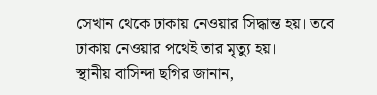সেখান থেকে ঢাকায় নেওয়ার সিদ্ধান্ত হয়। তবে ঢাকায় নেওয়ার পথেই তার মৃত্যু হয়।
স্থানীয় বাসিন্দা ছগির জানান,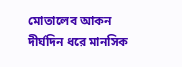মোতালেব আকন দীর্ঘদিন ধরে মানসিক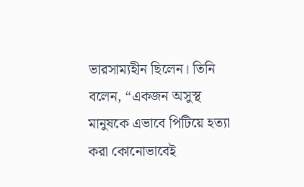ভারসাম্যহীন ছিলেন। তিনি বলেন, “একজন অসুস্থ মানুষকে এভাবে পিটিয়ে হত্যা করা কোনোভাবেই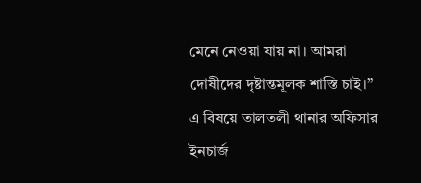মেনে নেওয়া যায় না। আমরা দোষীদের দৃষ্টান্তমূলক শাস্তি চাই।”
এ বিষয়ে তালতলী থানার অফিসার ইনচার্জ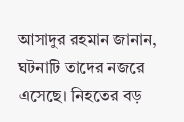আসাদুর রহমান জানান, ঘটনাটি তাদের নজরে এসেছে। নিহতের বড়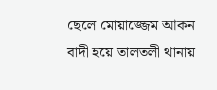ছেলে মোয়াজ্জেম আকন বাদী হয়ে তালতলী থানায়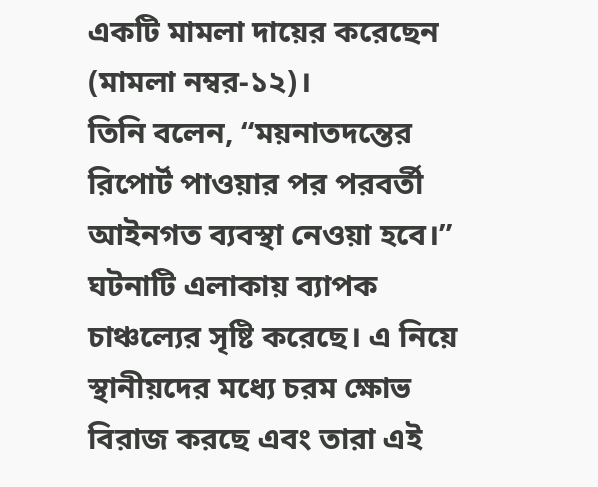একটি মামলা দায়ের করেছেন (মামলা নম্বর-১২)।
তিনি বলেন, “ময়নাতদন্তের রিপোর্ট পাওয়ার পর পরবর্তী আইনগত ব্যবস্থা নেওয়া হবে।”
ঘটনাটি এলাকায় ব্যাপক চাঞ্চল্যের সৃষ্টি করেছে। এ নিয়ে স্থানীয়দের মধ্যে চরম ক্ষোভ বিরাজ করছে এবং তারা এই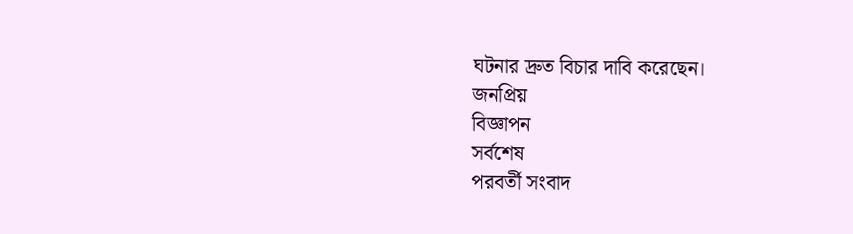ঘটনার দ্রুত বিচার দাবি করেছেন।
জনপ্রিয়
বিজ্ঞাপন
সর্বশেষ
পরবর্তী সংবাদ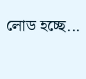লোড হচ্ছে...